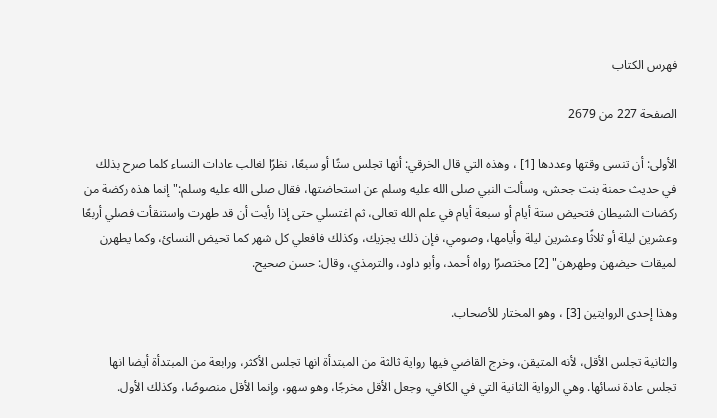فهرس الكتاب

الصفحة 227 من 2679

الأولى: أن تنسى وقتها وعددها [1] ، وهذه التي قال الخرقي: أنها تجلس ستًا أو سبعًا، نظرًا لغالب عادات النساء كلما صرح بذلك في حديث حمنة بنت جحش، وسألت النبي صلى الله عليه وسلم عن استحاضتها، فقال صلى الله عليه وسلم:"إنما هذه ركضة من ركضات الشيطان فتحيض ستة أيام أو سبعة أيام في علم الله تعالى، ثم اغتسلي حتى إذا رأيت أن قد طهرت واستنقأت فصلي أربعًا وعشرين ليلة أو ثلاثًا وعشرين ليلة وأيامها، وصومي، فإن ذلك يجزيك، وكذلك فافعلي كل شهر كما تحيض النسائ، وكما يطهرن لميقات حيضهن وطهرهن" [2] مختصرًا رواه أحمد، وأبو داود، والترمذي، وقال: حسن صحيح.

وهذا إحدى الروايتين [3] ، وهو المختار للأصحاب.

والثانية تجلس الأقل، لأنه المتيقن، وخرج القاضي فيها رواية ثالثة من المبتدأة انها تجلس الأكثر، ورابعة من المبتدأة أيضا انها تجلس عادة نسائها. وهي الرواية الثانية التي في الكافي، وجعل الأقل مخرجًا، وهو سهو، وإنما الأقل منصوصًا، وكذلك الأول.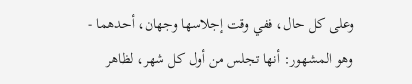وعلى كل حال، ففي وقت إجلاسها وجهان، أحدهما - وهو المشهور: أنها تجلس من أول كل شهر، لظاهر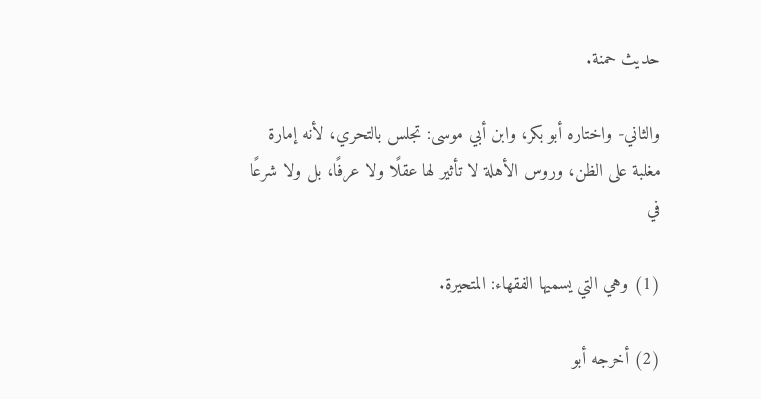حديث حمنة.

والثاني- واختاره أبو بكر، وابن أبي موسى: تجلس بالتحري، لأنه إمارة مغلبة على الظن، وروس الأهلة لا تأثير لها عقلًا ولا عرفًا، بل ولا شرعًا في

(1) وهي التي يسميها الفقهاء: المتحيرة.

(2) أخرجه أبو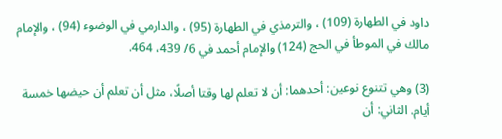داود في الطهارة (109) ، والترمذي في الطهارة (95) ، والدارمي في الوضوء (94) ، والإمام مالك في الموطأ في الحج (124) والإمام أحمد في 6/ 439، 464.

(3) وهي تتنوع نوعين: أحدهما: أن لا تعلم لها وقتا أصلًا، مثل أن تعلم أن حيضها خمسة أيام. الثاني: أن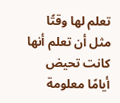تعلم لها وقتًا مثل أن تعلم أنها كانت تحيض أيامًا معلومة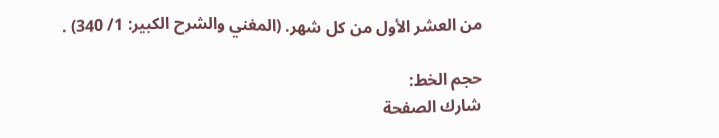من العشر الأول من كل شهر. (المغني والشرح الكبير: 1/ 340) .

حجم الخط:
شارك الصفحة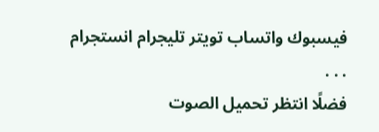فيسبوك واتساب تويتر تليجرام انستجرام
. . .
فضلًا انتظر تحميل الصوت